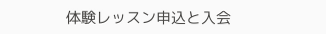体験レッスン申込と入会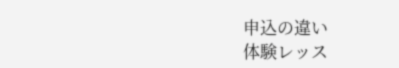申込の違い
体験レッス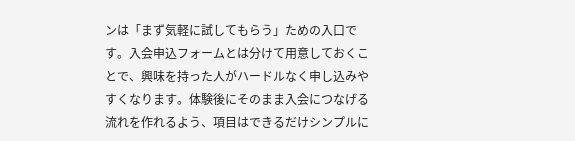ンは「まず気軽に試してもらう」ための入口です。入会申込フォームとは分けて用意しておくことで、興味を持った人がハードルなく申し込みやすくなります。体験後にそのまま入会につなげる流れを作れるよう、項目はできるだけシンプルに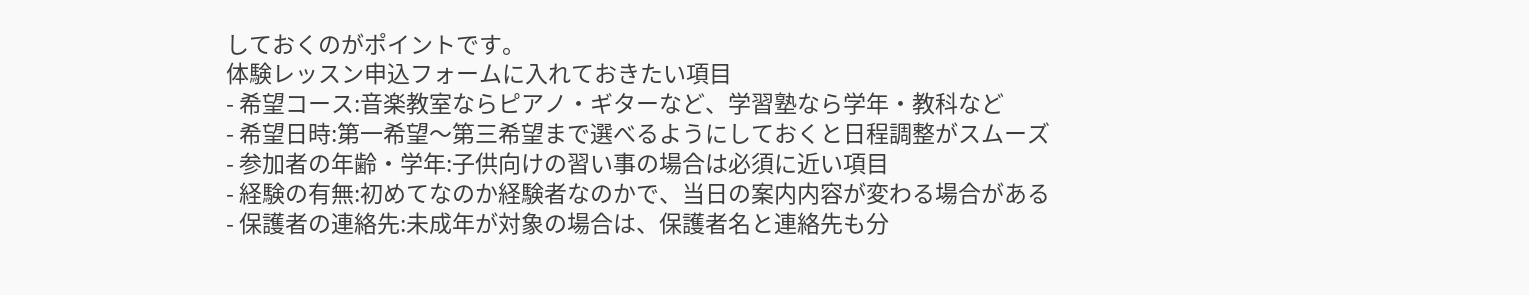しておくのがポイントです。
体験レッスン申込フォームに入れておきたい項目
- 希望コース:音楽教室ならピアノ・ギターなど、学習塾なら学年・教科など
- 希望日時:第一希望〜第三希望まで選べるようにしておくと日程調整がスムーズ
- 参加者の年齢・学年:子供向けの習い事の場合は必須に近い項目
- 経験の有無:初めてなのか経験者なのかで、当日の案内内容が変わる場合がある
- 保護者の連絡先:未成年が対象の場合は、保護者名と連絡先も分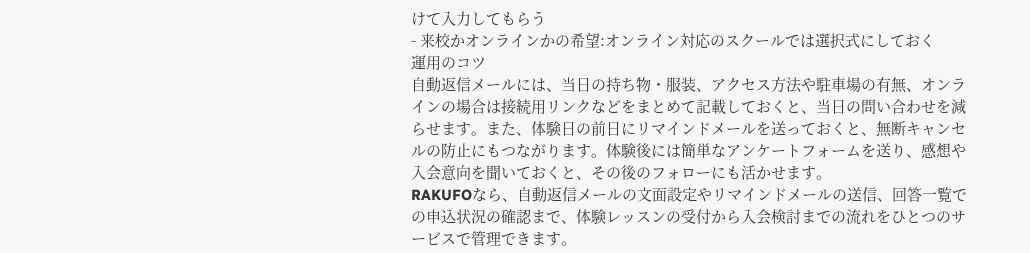けて入力してもらう
- 来校かオンラインかの希望:オンライン対応のスクールでは選択式にしておく
運用のコツ
自動返信メールには、当日の持ち物・服装、アクセス方法や駐車場の有無、オンラインの場合は接続用リンクなどをまとめて記載しておくと、当日の問い合わせを減らせます。また、体験日の前日にリマインドメールを送っておくと、無断キャンセルの防止にもつながります。体験後には簡単なアンケートフォームを送り、感想や入会意向を聞いておくと、その後のフォローにも活かせます。
RAKUFOなら、自動返信メールの文面設定やリマインドメールの送信、回答一覧での申込状況の確認まで、体験レッスンの受付から入会検討までの流れをひとつのサービスで管理できます。